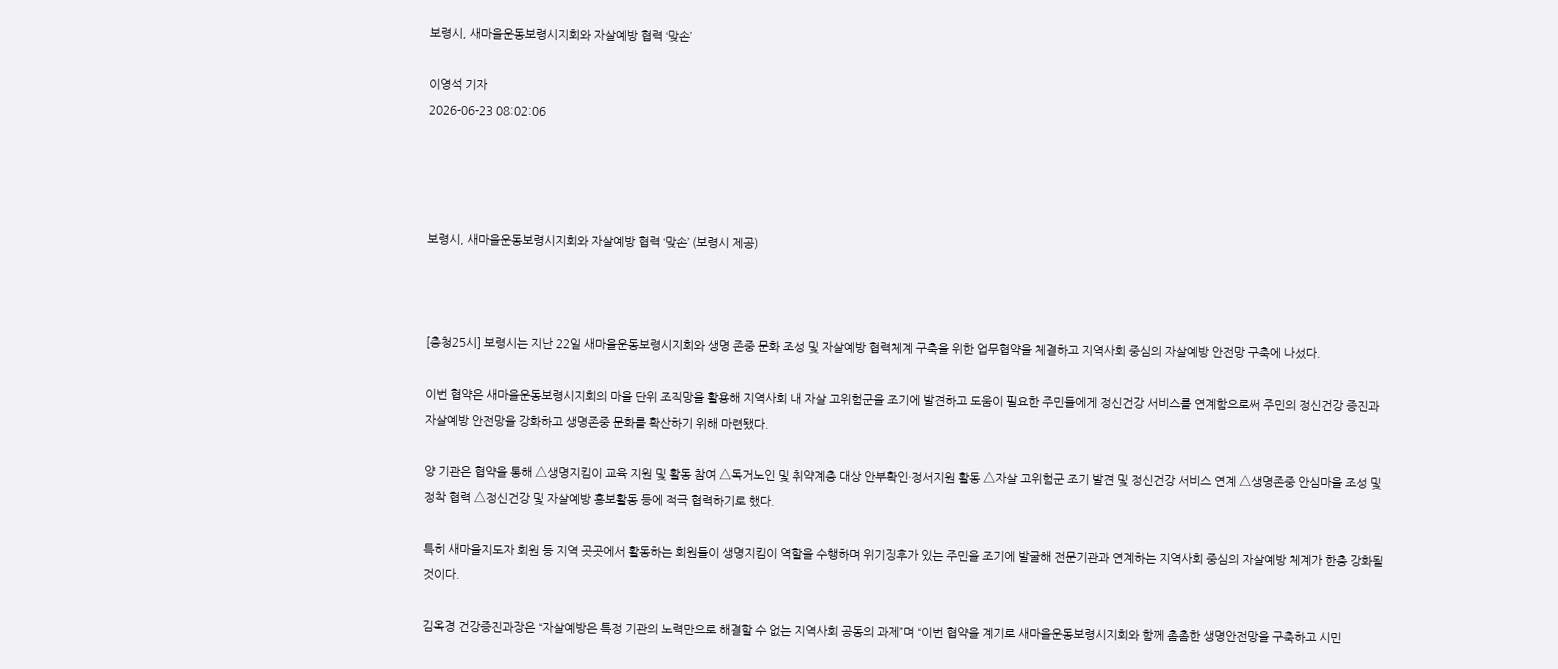보령시, 새마을운동보령시지회와 자살예방 협력 ‘맞손’

이영석 기자
2026-06-23 08:02:06




보령시, 새마을운동보령시지회와 자살예방 협력 ‘맞손’ (보령시 제공)



[충청25시] 보령시는 지난 22일 새마을운동보령시지회와 생명 존중 문화 조성 및 자살예방 협력체계 구축을 위한 업무협약을 체결하고 지역사회 중심의 자살예방 안전망 구축에 나섰다.

이번 협약은 새마을운동보령시지회의 마을 단위 조직망을 활용해 지역사회 내 자살 고위험군을 조기에 발견하고 도움이 필요한 주민들에게 정신건강 서비스를 연계함으로써 주민의 정신건강 증진과 자살예방 안전망을 강화하고 생명존중 문화를 확산하기 위해 마련됐다.

양 기관은 협약을 통해 △생명지킴이 교육 지원 및 활동 참여 △독거노인 및 취약계층 대상 안부확인·정서지원 활동 △자살 고위험군 조기 발견 및 정신건강 서비스 연계 △생명존중 안심마을 조성 및 정착 협력 △정신건강 및 자살예방 홍보활동 등에 적극 협력하기로 했다.

특히 새마을지도자 회원 등 지역 곳곳에서 활동하는 회원들이 생명지킴이 역할을 수행하며 위기징후가 있는 주민을 조기에 발굴해 전문기관과 연계하는 지역사회 중심의 자살예방 체계가 한층 강화될 것이다.

김옥경 건강증진과장은 “자살예방은 특정 기관의 노력만으로 해결할 수 없는 지역사회 공동의 과제”며 “이번 협약을 계기로 새마을운동보령시지회와 함께 촘촘한 생명안전망을 구축하고 시민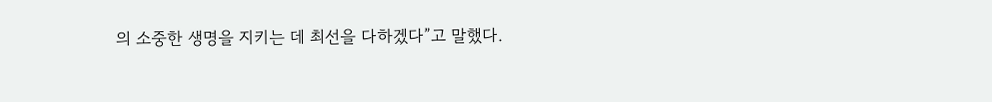의 소중한 생명을 지키는 데 최선을 다하겠다”고 말했다.